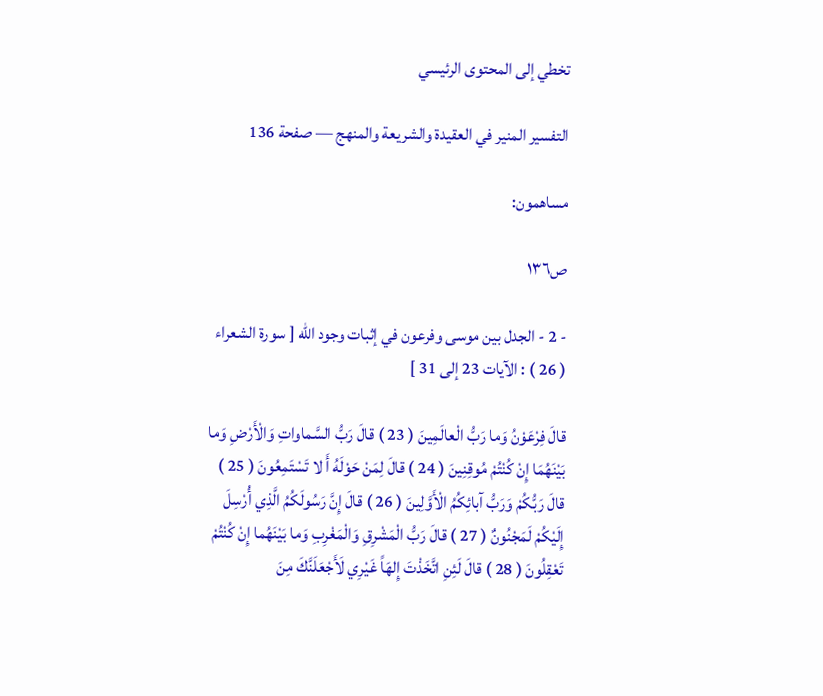تخطي إلى المحتوى الرئيسي

التفسير المنير في العقيدة والشريعة والمنهج — صفحة 136

مساهمون:

ص١٣٦

- 2 - الجدل بين موسى وفرعون في إثبات وجود اللّه [ سورة الشعراء ( 26 ) : الآيات 23 إلى 31 ]

قالَ فِرْعَوْنُ وَما رَبُّ الْعالَمِينَ ( 23 ) قالَ رَبُّ السَّماواتِ وَالْأَرْضِ وَما بَيْنَهُمَا إِنْ كُنْتُمْ مُوقِنِينَ ( 24 ) قالَ لِمَنْ حَوْلَهُ أَ لا تَسْتَمِعُونَ ( 25 ) قالَ رَبُّكُمْ وَرَبُّ آبائِكُمُ الْأَوَّلِينَ ( 26 ) قالَ إِنَّ رَسُولَكُمُ الَّذِي أُرْسِلَ إِلَيْكُمْ لَمَجْنُونٌ ( 27 ) قالَ رَبُّ الْمَشْرِقِ وَالْمَغْرِبِ وَما بَيْنَهُما إِنْ كُنْتُمْ تَعْقِلُونَ ( 28 ) قالَ لَئِنِ اتَّخَذْتَ إِلهَاً غَيْرِي لَأَجْعَلَنَّكَ مِنَ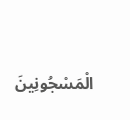الْمَسْجُونِينَ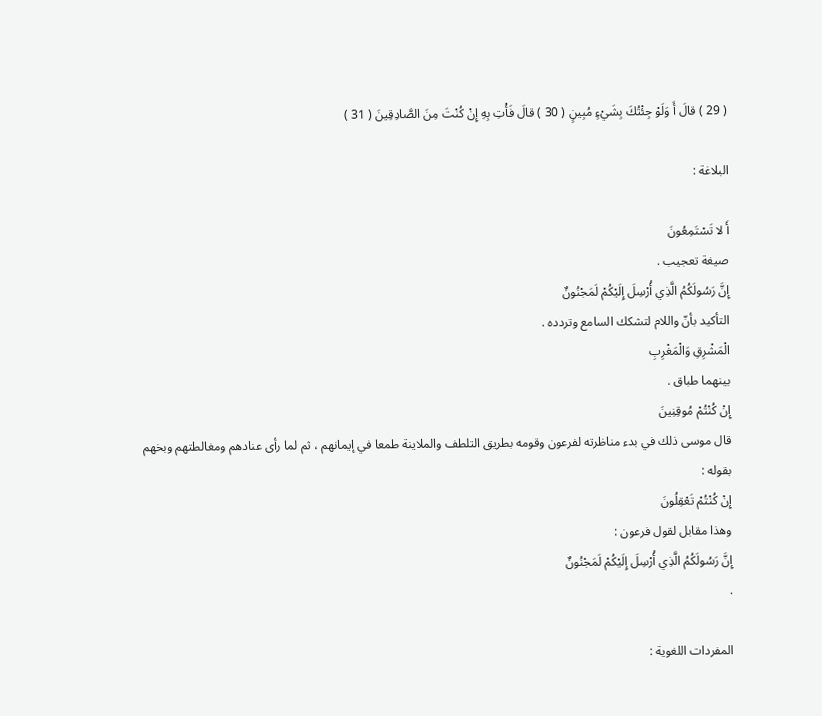( 29 ) قالَ أَ وَلَوْ جِئْتُكَ بِشَيْءٍ مُبِينٍ ( 30 ) قالَ فَأْتِ بِهِ إِنْ كُنْتَ مِنَ الصَّادِقِينَ ( 31 )

البلاغة :

أَ لا تَسْتَمِعُونَ
صيغة تعجيب .
إِنَّ رَسُولَكُمُ الَّذِي أُرْسِلَ إِلَيْكُمْ لَمَجْنُونٌ
التأكيد بأنّ واللام لتشكك السامع وتردده .
الْمَشْرِقِ وَالْمَغْرِبِ
بينهما طباق .
إِنْ كُنْتُمْ مُوقِنِينَ
قال موسى ذلك في بدء مناظرته لفرعون وقومه بطريق التلطف والملاينة طمعا في إيمانهم ، ثم لما رأى عنادهم ومغالطتهم وبخهم بقوله :
إِنْ كُنْتُمْ تَعْقِلُونَ
وهذا مقابل لقول فرعون :
إِنَّ رَسُولَكُمُ الَّذِي أُرْسِلَ إِلَيْكُمْ لَمَجْنُونٌ
.

المفردات اللغوية :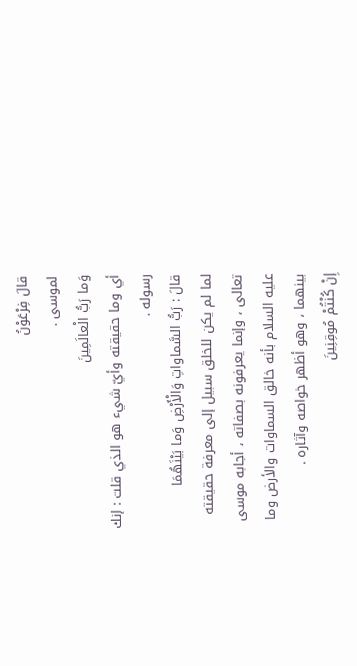قالَ فِرْعَوْنُ
لموسى .
وَما رَبُّ الْعالَمِينَ
أي وما حقيقته وأيّ شيء هو الذي قلت : إنك رسوله .
قالَ : رَبُّ السَّماواتِ وَالْأَرْضِ وَما بَيْنَهُمَا
لما لم يكن للخلق سبيل إلى معرفة حقيقته تعالى ، وإنما يعرفونه بصفاته ، أجابه موسى عليه السلام بأنه خالق السماوات والأرض وما بينهما ، وهو أظهر خواصه وآثاره .
إِنْ كُنْتُمْ مُوقِنِينَ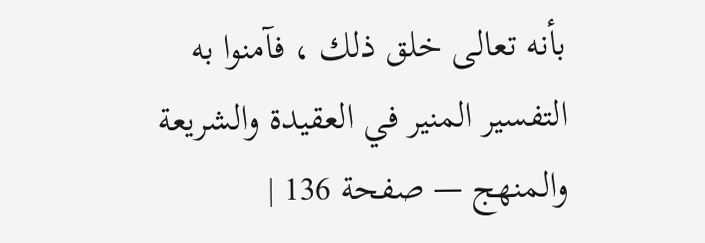بأنه تعالى خلق ذلك ، فآمنوا به
التفسير المنير في العقيدة والشريعة والمنهج — صفحة 136 |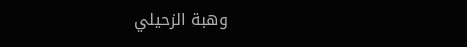وهبة الزحيلي